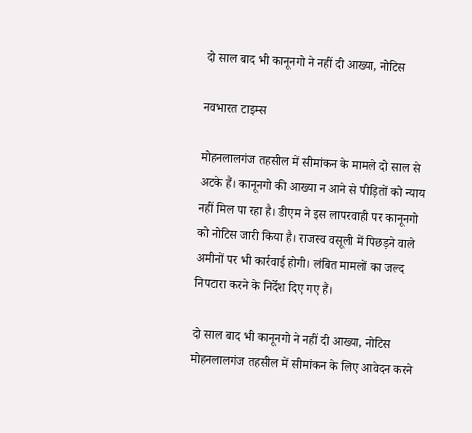दो साल बाद भी कानूनगो ने नहीं दी आख्या, नोटिस

नवभारत टाइम्स

मोहनलालगंज तहसील में सीमांकन के मामले दो साल से अटके हैं। कानूनगो की आख्या न आने से पीड़ितों को न्याय नहीं मिल पा रहा है। डीएम ने इस लापरवाही पर कानूनगो को नोटिस जारी किया है। राजस्व वसूली में पिछड़ने वाले अमीनों पर भी कार्रवाई होगी। लंबित मामलों का जल्द निपटारा करने के निर्देश दिए गए हैं।

दो साल बाद भी कानूनगो ने नहीं दी आख्या, नोटिस
मोहनलालगंज तहसील में सीमांकन के लिए आवेदन करने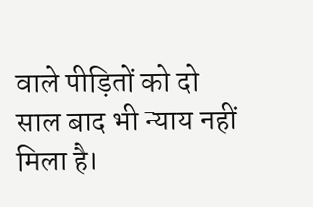वाले पीड़ितों को दो साल बाद भी न्याय नहीं मिला है।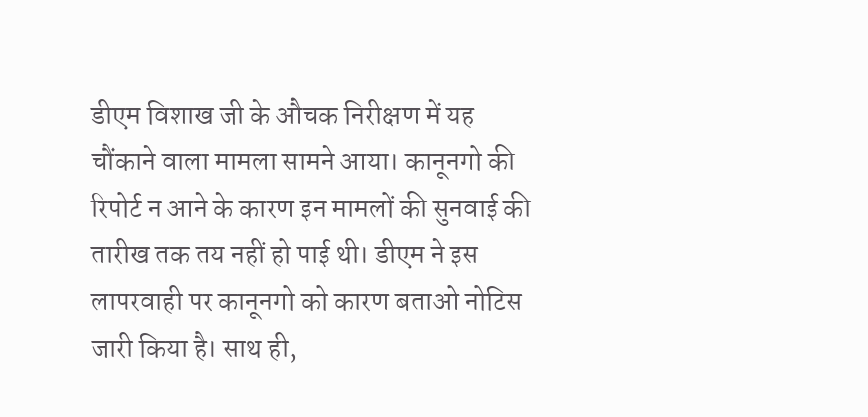डीएम विशाख जी के औचक निरीक्षण में यह चौंकाने वाला मामला सामने आया। कानूनगो की रिपोर्ट न आने के कारण इन मामलों की सुनवाई की तारीख तक तय नहीं हो पाई थी। डीएम ने इस लापरवाही पर कानूनगो को कारण बताओ नोटिस जारी किया है। साथ ही,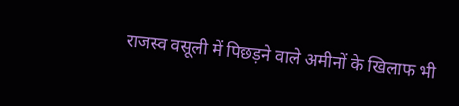राजस्व वसूली में पिछड़ने वाले अमीनों के खिलाफ भी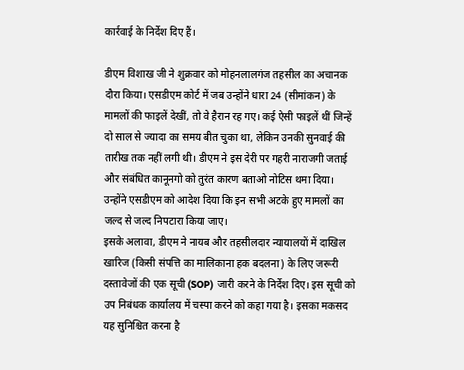कार्रवाई के निर्देश दिए हैं।

डीएम विशाख जी ने शुक्रवार को मोहनलालगंज तहसील का अचानक दौरा किया। एसडीएम कोर्ट में जब उन्होंने धारा 24 (सीमांकन) के मामलों की फाइलें देखीं, तो वे हैरान रह गए। कई ऐसी फाइलें थीं जिन्हें दो साल से ज्यादा का समय बीत चुका था, लेकिन उनकी सुनवाई की तारीख तक नहीं लगी थी। डीएम ने इस देरी पर गहरी नाराजगी जताई और संबंधित कानूनगो को तुरंत कारण बताओ नोटिस थमा दिया। उन्होंने एसडीएम को आदेश दिया कि इन सभी अटके हुए मामलों का जल्द से जल्द निपटारा किया जाए।
इसके अलावा, डीएम ने नायब और तहसीलदार न्यायालयों में दाखिल खारिज (किसी संपत्ति का मालिकाना हक बदलना) के लिए जरूरी दस्तावेजों की एक सूची (SOP) जारी करने के निर्देश दिए। इस सूची को उप निबंधक कार्यालय में चस्पा करने को कहा गया है। इसका मकसद यह सुनिश्चित करना है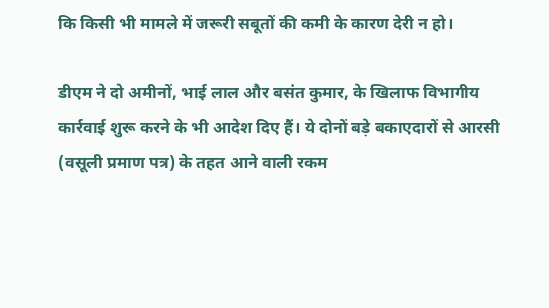कि किसी भी मामले में जरूरी सबूतों की कमी के कारण देरी न हो।

डीएम ने दो अमीनों, भाई लाल और बसंत कुमार, के खिलाफ विभागीय कार्रवाई शुरू करने के भी आदेश दिए हैं। ये दोनों बड़े बकाएदारों से आरसी (वसूली प्रमाण पत्र) के तहत आने वाली रकम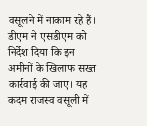वसूलने में नाकाम रहे हैं। डीएम ने एसडीएम को निर्देश दिया कि इन अमीनों के खिलाफ सख्त कार्रवाई की जाए। यह कदम राजस्व वसूली में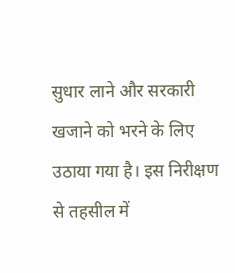सुधार लाने और सरकारी खजाने को भरने के लिए उठाया गया है। इस निरीक्षण से तहसील में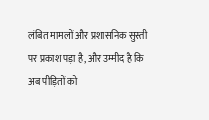लंबित मामलों और प्रशासनिक सुस्ती पर प्रकाश पड़ा है, और उम्मीद है कि अब पीड़ितों को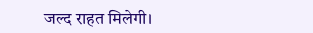जल्द राहत मिलेगी।